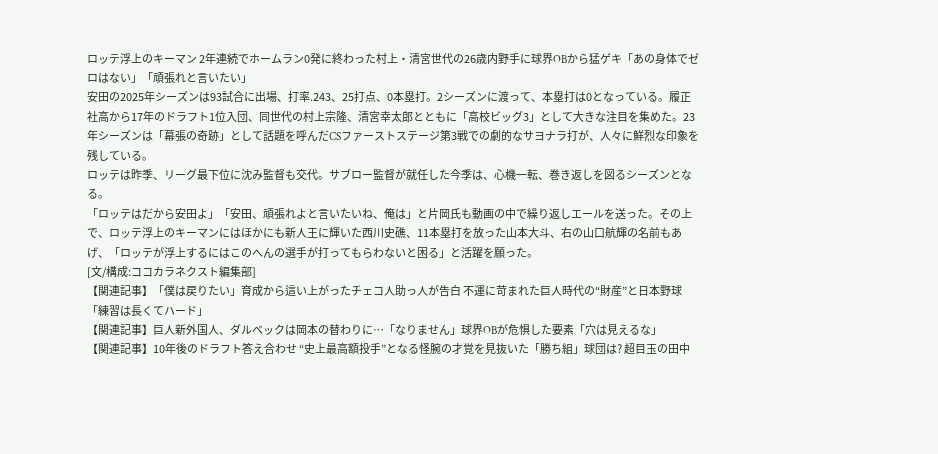ロッテ浮上のキーマン 2年連続でホームラン0発に終わった村上・清宮世代の26歳内野手に球界OBから猛ゲキ「あの身体でゼロはない」「頑張れと言いたい」
安田の2025年シーズンは93試合に出場、打率.243、25打点、0本塁打。2シーズンに渡って、本塁打は0となっている。履正社高から17年のドラフト1位入団、同世代の村上宗隆、清宮幸太郎とともに「高校ビッグ3」として大きな注目を集めた。23年シーズンは「幕張の奇跡」として話題を呼んだCSファーストステージ第3戦での劇的なサヨナラ打が、人々に鮮烈な印象を残している。
ロッテは昨季、リーグ最下位に沈み監督も交代。サブロー監督が就任した今季は、心機一転、巻き返しを図るシーズンとなる。
「ロッテはだから安田よ」「安田、頑張れよと言いたいね、俺は」と片岡氏も動画の中で繰り返しエールを送った。その上で、ロッテ浮上のキーマンにはほかにも新人王に輝いた西川史礁、11本塁打を放った山本大斗、右の山口航輝の名前もあげ、「ロッテが浮上するにはこのへんの選手が打ってもらわないと困る」と活躍を願った。
[文/構成:ココカラネクスト編集部]
【関連記事】「僕は戻りたい」育成から這い上がったチェコ人助っ人が告白 不運に苛まれた巨人時代の“財産”と日本野球「練習は長くてハード」
【関連記事】巨人新外国人、ダルベックは岡本の替わりに…「なりません」球界OBが危惧した要素「穴は見えるな」
【関連記事】10年後のドラフト答え合わせ “史上最高額投手”となる怪腕の才覚を見抜いた「勝ち組」球団は? 超目玉の田中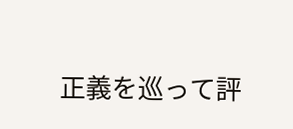正義を巡って評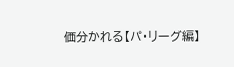価分かれる【パ・リーグ編】